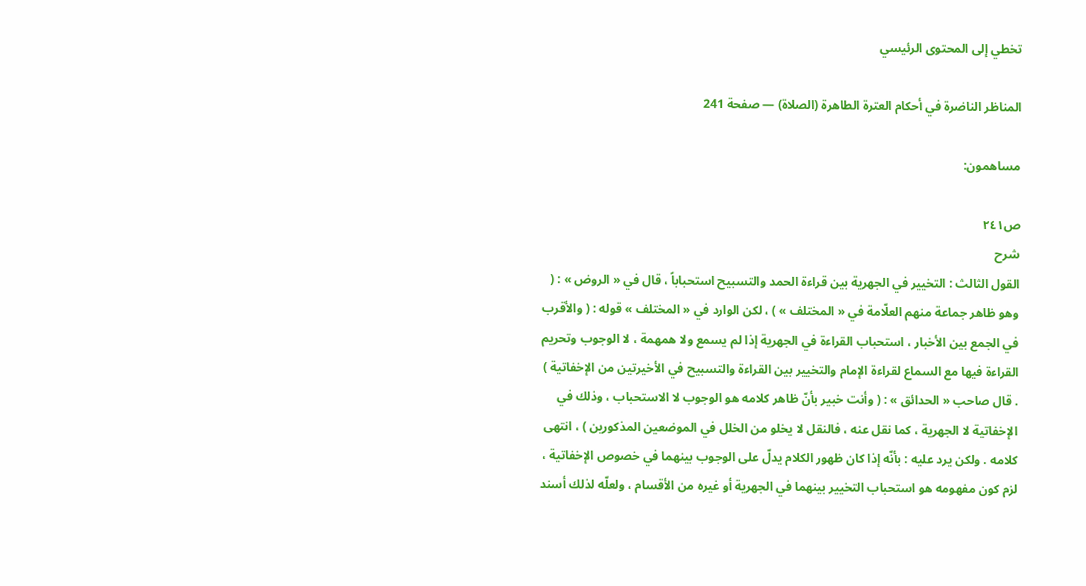تخطي إلى المحتوى الرئيسي

المناظر الناضرة في أحكام العترة الطاهرة (الصلاة) — صفحة 241

مساهمون:

ص٢٤١
شرح
القول الثالث : التخيير في الجهرية بين قراءة الحمد والتسبيح استحباباً ، قال في « الروض » : ( وهو ظاهر جماعة منهم العلّامة في « المختلف » ) ، لكن الوارد في « المختلف » قوله : ( والأقرب في الجمع بين الأخبار ، استحباب القراءة في الجهرية إذا لم يسمع ولا همهمة ، لا الوجوب وتحريم القراءة فيها مع السماع لقراءة الإمام والتخيير بين القراءة والتسبيح في الأخيرتين من الإخفاتية ) . قال صاحب « الحدائق » : ( وأنت خبير بأنّ ظاهر كلامه هو الوجوب لا الاستحباب ، وذلك في الإخفاتية لا الجهرية ، كما نقل عنه ، فالنقل لا يخلو من الخلل في الموضعين المذكورين ) ، انتهى كلامه . ولكن يرد عليه : بأنّه إذا كان ظهور الكلام يدلّ على الوجوب بينهما في خصوص الإخفاتية ، لزم كون مفهومه هو استحباب التخيير بينهما في الجهرية أو غيره من الأقسام ، ولعلّه لذلك أسند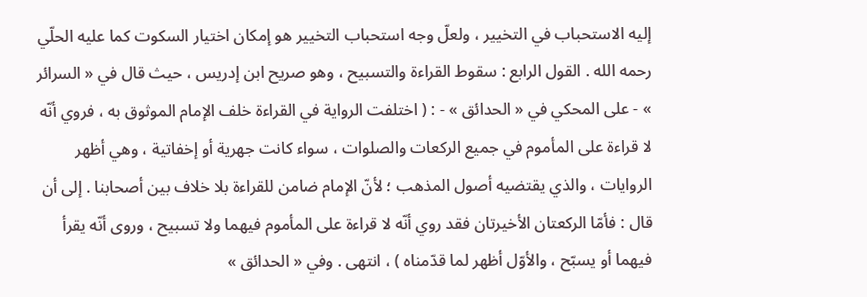إليه الاستحباب في التخيير ، ولعلّ وجه استحباب التخيير هو إمكان اختيار السكوت كما عليه الحلّي رحمه الله . القول الرابع : سقوط القراءة والتسبيح ، وهو صريح ابن إدريس ، حيث قال في « السرائر » - على المحكي في « الحدائق » - : ( اختلفت الرواية في القراءة خلف الإمام الموثوق به ، فروي أنّه لا قراءة على المأموم في جميع الركعات والصلوات ، سواء كانت جهرية أو إخفاتية ، وهي أظهر الروايات ، والذي يقتضيه أصول المذهب ؛ لأنّ الإمام ضامن للقراءة بلا خلاف بين أصحابنا . إلى أن قال : فأمّا الركعتان الأخيرتان فقد روي أنّه لا قراءة على المأموم فيهما ولا تسبيح ، وروى أنّه يقرأ فيهما أو يسبّح ، والأوّل أظهر لما قدّمناه ) ، انتهى . وفي « الحدائق »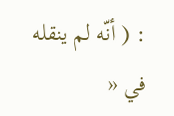: ( أنّه لم ينقله في «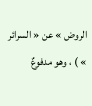الروض » عن « السرائر » ) ، وهو مدفوعٌ